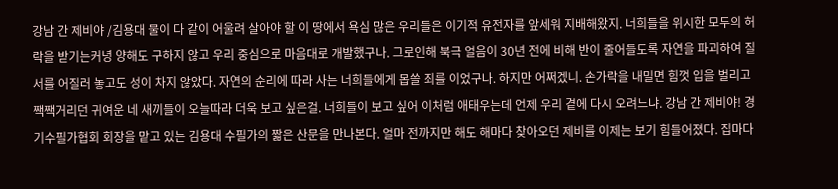강남 간 제비야 /김용대 물이 다 같이 어울려 살아야 할 이 땅에서 욕심 많은 우리들은 이기적 유전자를 앞세워 지배해왔지. 너희들을 위시한 모두의 허락을 받기는커녕 양해도 구하지 않고 우리 중심으로 마음대로 개발했구나. 그로인해 북극 얼음이 30년 전에 비해 반이 줄어들도록 자연을 파괴하여 질서를 어질러 놓고도 성이 차지 않았다. 자연의 순리에 따라 사는 너희들에게 몹쓸 죄를 이었구나. 하지만 어쩌겠니. 손가락을 내밀면 힘껏 입을 벌리고 짹짹거리던 귀여운 네 새끼들이 오늘따라 더욱 보고 싶은걸. 너희들이 보고 싶어 이처럼 애태우는데 언제 우리 곁에 다시 오려느냐. 강남 간 제비야! 경기수필가협회 회장을 맡고 있는 김용대 수필가의 짧은 산문을 만나본다. 얼마 전까지만 해도 해마다 찾아오던 제비를 이제는 보기 힘들어졌다. 집마다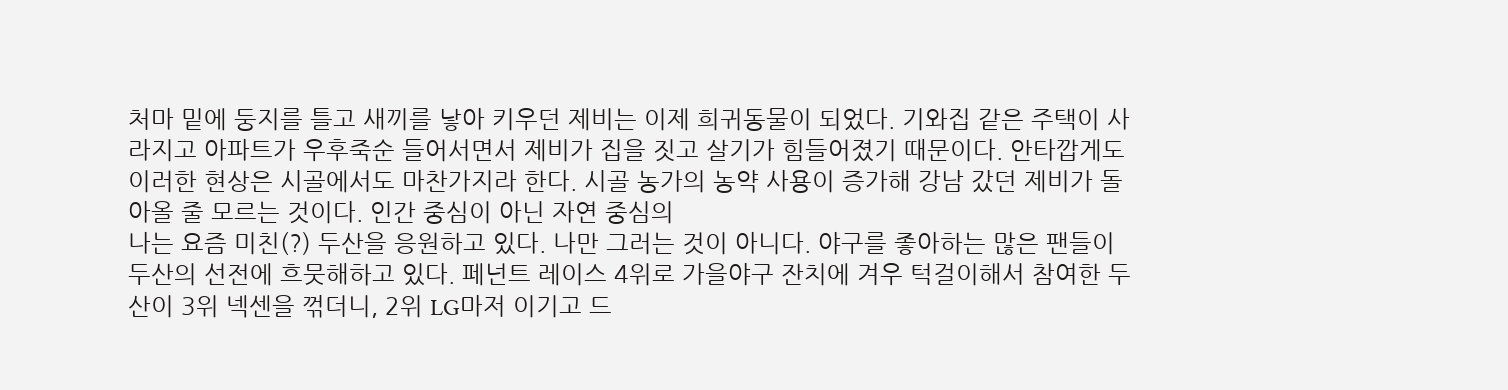처마 밑에 둥지를 틀고 새끼를 낳아 키우던 제비는 이제 희귀동물이 되었다. 기와집 같은 주택이 사라지고 아파트가 우후죽순 들어서면서 제비가 집을 짓고 살기가 힘들어졌기 때문이다. 안타깝게도 이러한 현상은 시골에서도 마찬가지라 한다. 시골 농가의 농약 사용이 증가해 강남 갔던 제비가 돌아올 줄 모르는 것이다. 인간 중심이 아닌 자연 중심의
나는 요즘 미친(?) 두산을 응원하고 있다. 나만 그러는 것이 아니다. 야구를 좋아하는 많은 팬들이 두산의 선전에 흐뭇해하고 있다. 페넌트 레이스 4위로 가을야구 잔치에 겨우 턱걸이해서 참여한 두산이 3위 넥센을 꺾더니, 2위 LG마저 이기고 드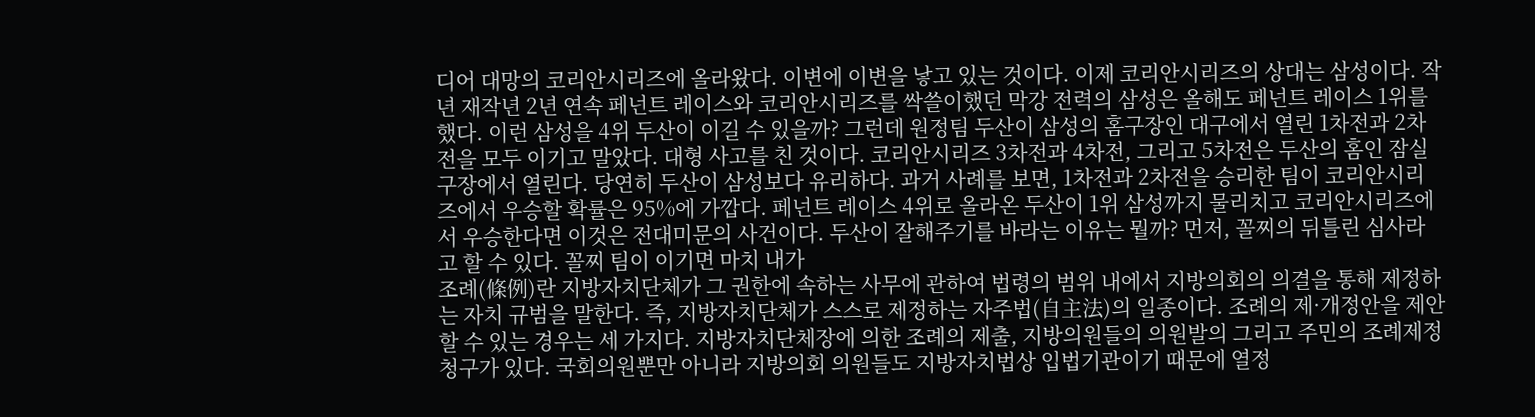디어 대망의 코리안시리즈에 올라왔다. 이변에 이변을 낳고 있는 것이다. 이제 코리안시리즈의 상대는 삼성이다. 작년 재작년 2년 연속 페넌트 레이스와 코리안시리즈를 싹쓸이했던 막강 전력의 삼성은 올해도 페넌트 레이스 1위를 했다. 이런 삼성을 4위 두산이 이길 수 있을까? 그런데 원정팀 두산이 삼성의 홈구장인 대구에서 열린 1차전과 2차전을 모두 이기고 말았다. 대형 사고를 친 것이다. 코리안시리즈 3차전과 4차전, 그리고 5차전은 두산의 홈인 잠실구장에서 열린다. 당연히 두산이 삼성보다 유리하다. 과거 사례를 보면, 1차전과 2차전을 승리한 팀이 코리안시리즈에서 우승할 확률은 95%에 가깝다. 페넌트 레이스 4위로 올라온 두산이 1위 삼성까지 물리치고 코리안시리즈에서 우승한다면 이것은 전대미문의 사건이다. 두산이 잘해주기를 바라는 이유는 뭘까? 먼저, 꼴찌의 뒤틀린 심사라고 할 수 있다. 꼴찌 팀이 이기면 마치 내가
조례(條例)란 지방자치단체가 그 권한에 속하는 사무에 관하여 법령의 범위 내에서 지방의회의 의결을 통해 제정하는 자치 규범을 말한다. 즉, 지방자치단체가 스스로 제정하는 자주법(自主法)의 일종이다. 조례의 제·개정안을 제안할 수 있는 경우는 세 가지다. 지방자치단체장에 의한 조례의 제출, 지방의원들의 의원발의 그리고 주민의 조례제정 청구가 있다. 국회의원뿐만 아니라 지방의회 의원들도 지방자치법상 입법기관이기 때문에 열정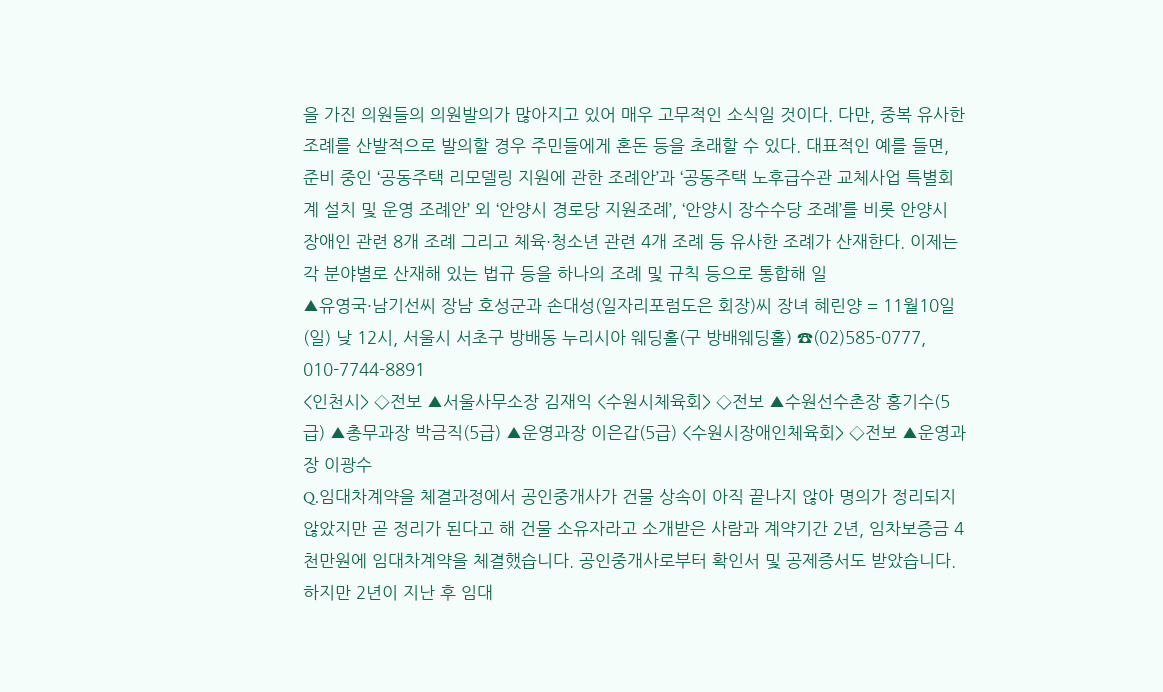을 가진 의원들의 의원발의가 많아지고 있어 매우 고무적인 소식일 것이다. 다만, 중복 유사한 조례를 산발적으로 발의할 경우 주민들에게 혼돈 등을 초래할 수 있다. 대표적인 예를 들면, 준비 중인 ‘공동주택 리모델링 지원에 관한 조례안’과 ‘공동주택 노후급수관 교체사업 특별회계 설치 및 운영 조례안’ 외 ‘안양시 경로당 지원조례’, ‘안양시 장수수당 조례’를 비롯 안양시 장애인 관련 8개 조례 그리고 체육·청소년 관련 4개 조례 등 유사한 조례가 산재한다. 이제는 각 분야별로 산재해 있는 법규 등을 하나의 조례 및 규칙 등으로 통합해 일
▲유영국·남기선씨 장남 호성군과 손대성(일자리포럼도은 회장)씨 장녀 혜린양 = 11월10일(일) 낮 12시, 서울시 서초구 방배동 누리시아 웨딩홀(구 방배웨딩홀) ☎(02)585-0777, 010-7744-8891
<인천시> ◇전보 ▲서울사무소장 김재익 <수원시체육회> ◇전보 ▲수원선수촌장 홍기수(5급) ▲총무과장 박금직(5급) ▲운영과장 이은갑(5급) <수원시장애인체육회> ◇전보 ▲운영과장 이광수
Q.임대차계약을 체결과정에서 공인중개사가 건물 상속이 아직 끝나지 않아 명의가 정리되지 않았지만 곧 정리가 된다고 해 건물 소유자라고 소개받은 사람과 계약기간 2년, 임차보증금 4천만원에 임대차계약을 체결했습니다. 공인중개사로부터 확인서 및 공제증서도 받았습니다. 하지만 2년이 지난 후 임대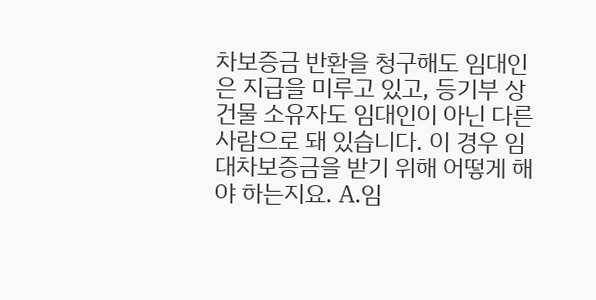차보증금 반환을 청구해도 임대인은 지급을 미루고 있고, 등기부 상 건물 소유자도 임대인이 아닌 다른 사람으로 돼 있습니다. 이 경우 임대차보증금을 받기 위해 어떻게 해야 하는지요. A.임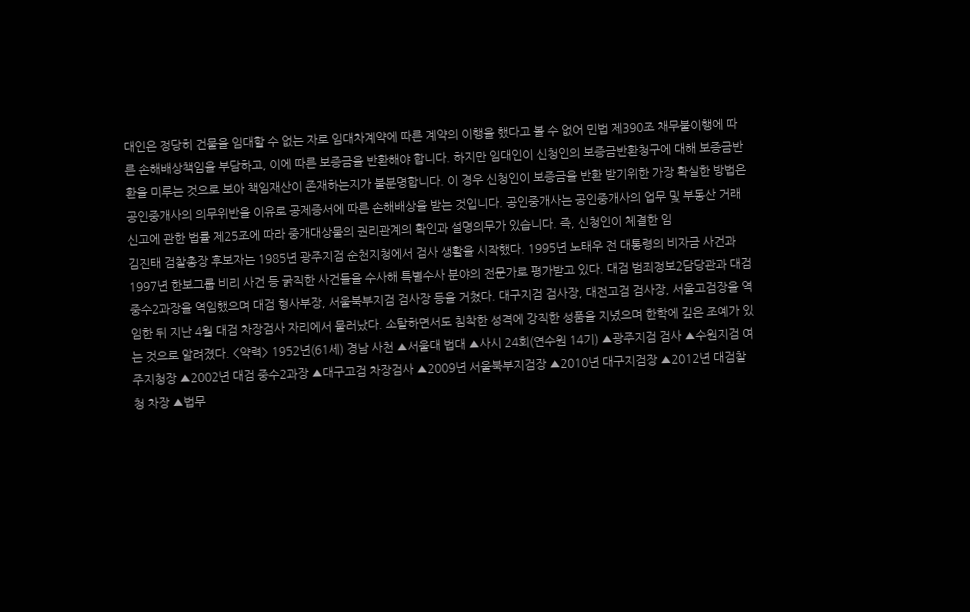대인은 정당히 건물을 임대할 수 없는 자로 임대차계약에 따른 계약의 이행을 했다고 볼 수 없어 민법 제390조 채무불이행에 따른 손해배상책임을 부담하고, 이에 따른 보증금을 반환해야 합니다. 하지만 임대인이 신청인의 보증금반환청구에 대해 보증금반환을 미루는 것으로 보아 책임재산이 존재하는지가 불분명합니다. 이 경우 신청인이 보증금을 반환 받기위한 가장 확실한 방법은 공인중개사의 의무위반을 이유로 공제증서에 따른 손해배상을 받는 것입니다. 공인중개사는 공인중개사의 업무 및 부동산 거래신고에 관한 법률 제25조에 따라 중개대상물의 권리관계의 확인과 설명의무가 있습니다. 즉, 신청인이 체결한 임
김진태 검찰총장 후보자는 1985년 광주지검 순천지청에서 검사 생활을 시작했다. 1995년 노태우 전 대통령의 비자금 사건과 1997년 한보그룹 비리 사건 등 굵직한 사건들을 수사해 특별수사 분야의 전문가로 평가받고 있다. 대검 범죄정보2담당관과 대검 중수2과장을 역임했으며 대검 형사부장, 서울북부지검 검사장 등을 거쳤다. 대구지검 검사장, 대전고검 검사장, 서울고검장을 역임한 뒤 지난 4월 대검 차장검사 자리에서 물러났다. 소탈하면서도 침착한 성격에 강직한 성품을 지녔으며 한학에 깊은 조예가 있는 것으로 알려졌다. <약력> 1952년(61세) 경남 사천 ▲서울대 법대 ▲사시 24회(연수원 14기) ▲광주지검 검사 ▲수원지검 여주지청장 ▲2002년 대검 중수2과장 ▲대구고검 차장검사 ▲2009년 서울북부지검장 ▲2010년 대구지검장 ▲2012년 대검찰청 차장 ▲법무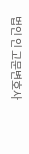법인 인 고문변호사